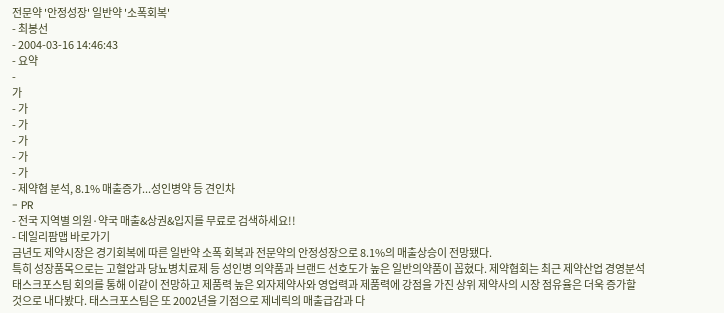전문약 '안정성장' 일반약 '소폭회복'
- 최봉선
- 2004-03-16 14:46:43
- 요약
-
가
- 가
- 가
- 가
- 가
- 가
- 제약협 분석, 8.1% 매출증가...성인병약 등 견인차
- PR
- 전국 지역별 의원·약국 매출&상권&입지를 무료로 검색하세요!!
- 데일리팜맵 바로가기
금년도 제약시장은 경기회복에 따른 일반약 소폭 회복과 전문약의 안정성장으로 8.1%의 매출상승이 전망됐다.
특히 성장품목으로는 고혈압과 당뇨병치료제 등 성인병 의약품과 브랜드 선호도가 높은 일반의약품이 꼽혔다. 제약협회는 최근 제약산업 경영분석 태스크포스팀 회의를 통해 이같이 전망하고 제품력 높은 외자제약사와 영업력과 제품력에 강점을 가진 상위 제약사의 시장 점유율은 더욱 증가할 것으로 내다봤다. 태스크포스팀은 또 2002년을 기점으로 제네릭의 매출급감과 다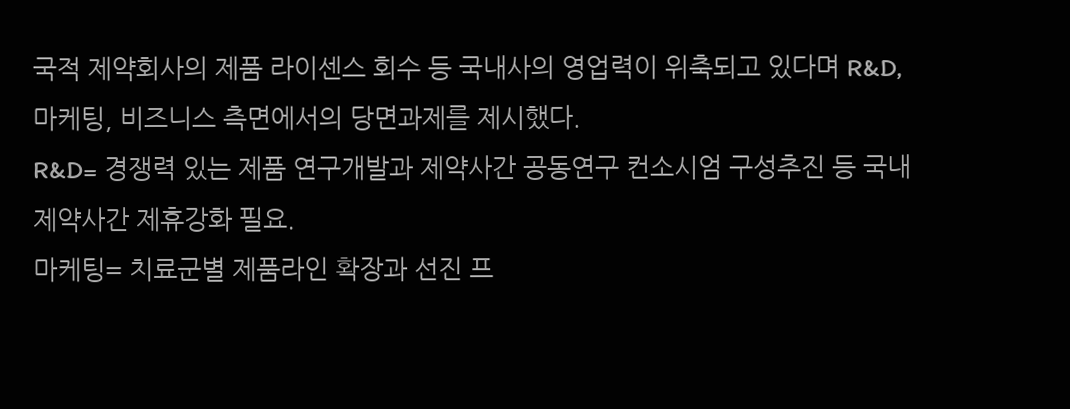국적 제약회사의 제품 라이센스 회수 등 국내사의 영업력이 위축되고 있다며 R&D, 마케팅, 비즈니스 측면에서의 당면과제를 제시했다.
R&D= 경쟁력 있는 제품 연구개발과 제약사간 공동연구 컨소시엄 구성추진 등 국내 제약사간 제휴강화 필요.
마케팅= 치료군별 제품라인 확장과 선진 프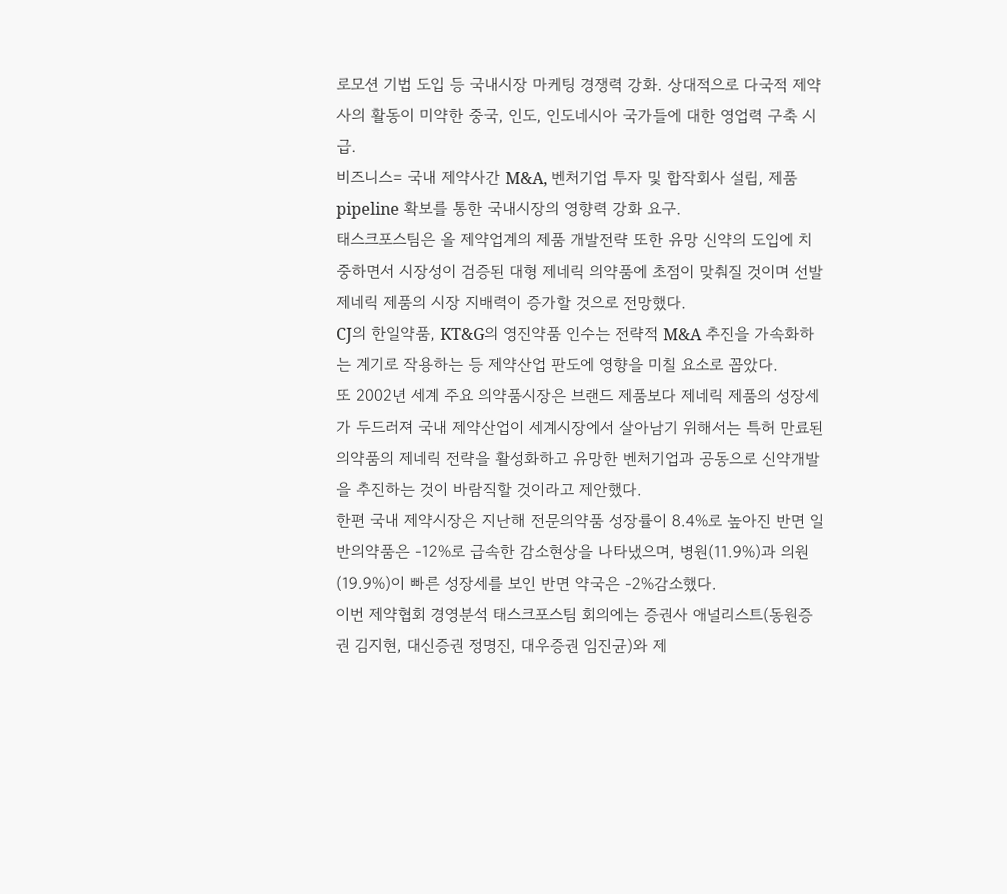로모션 기법 도입 등 국내시장 마케팅 경쟁력 강화. 상대적으로 다국적 제약사의 활동이 미약한 중국, 인도, 인도네시아 국가들에 대한 영업력 구축 시급.
비즈니스= 국내 제약사간 M&A, 벤처기업 투자 및 합작회사 설립, 제품 pipeline 확보를 통한 국내시장의 영향력 강화 요구.
태스크포스팀은 올 제약업계의 제품 개발전략 또한 유망 신약의 도입에 치중하면서 시장성이 검증된 대형 제네릭 의약품에 초점이 맞춰질 것이며 선발 제네릭 제품의 시장 지배력이 증가할 것으로 전망했다.
CJ의 한일약품, KT&G의 영진약품 인수는 전략적 M&A 추진을 가속화하는 계기로 작용하는 등 제약산업 판도에 영향을 미칠 요소로 꼽았다.
또 2002년 세계 주요 의약품시장은 브랜드 제품보다 제네릭 제품의 성장세가 두드러져 국내 제약산업이 세계시장에서 살아남기 위해서는 특허 만료된 의약품의 제네릭 전략을 활성화하고 유망한 벤처기업과 공동으로 신약개발을 추진하는 것이 바람직할 것이라고 제안했다.
한편 국내 제약시장은 지난해 전문의약품 성장률이 8.4%로 높아진 반면 일반의약품은 -12%로 급속한 감소현상을 나타냈으며, 병원(11.9%)과 의원(19.9%)이 빠른 성장세를 보인 반면 약국은 -2%감소했다.
이번 제약협회 경영분석 태스크포스팀 회의에는 증권사 애널리스트(동원증권 김지현, 대신증권 정명진, 대우증권 임진균)와 제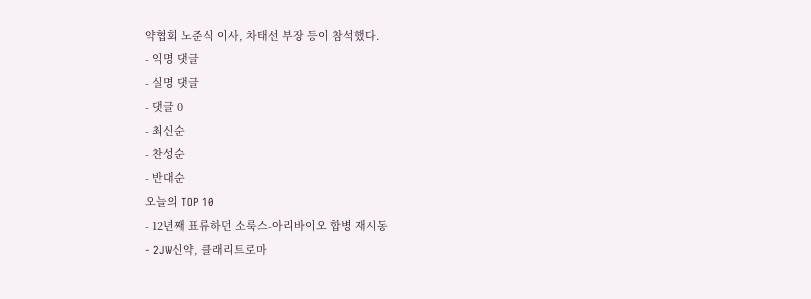약협회 노준식 이사, 차태선 부장 등이 참석했다.
- 익명 댓글
- 실명 댓글
- 댓글 0
- 최신순
- 찬성순
- 반대순
오늘의 TOP 10
- 12년째 표류하던 소룩스-아리바이오 합병 재시동
- 2JW신약, 클래리트로마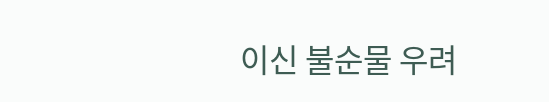이신 불순물 우려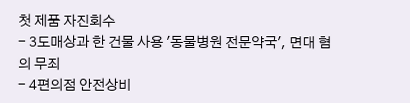첫 제품 자진회수
- 3도매상과 한 건물 사용 '동물병원 전문약국', 면대 혐의 무죄
- 4편의점 안전상비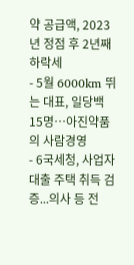약 공급액, 2023년 정점 후 2년째 하락세
- 5월 6000km 뛰는 대표, 일당백 15명…아진약품의 사람경영
- 6국세청, 사업자 대출 주택 취득 검증...의사 등 전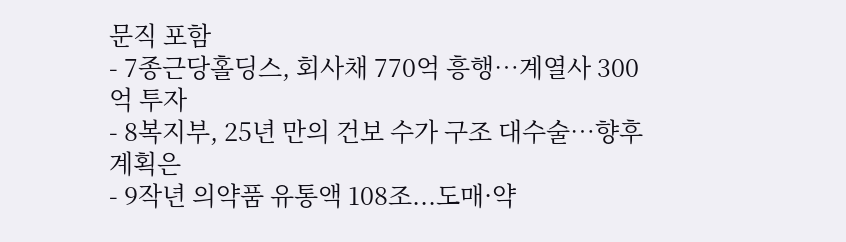문직 포함
- 7종근당홀딩스, 회사채 770억 흥행…계열사 300억 투자
- 8복지부, 25년 만의 건보 수가 구조 대수술…향후 계획은
- 9작년 의약품 유통액 108조...도매·약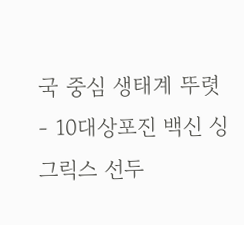국 중심 생태계 뚜렷
- 10대상포진 백신 싱그릭스 선두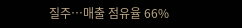질주…매출 점유율 66%